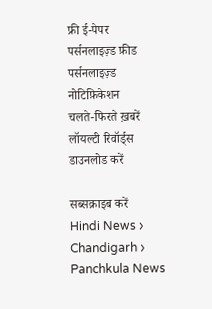फ्री ई-पेपर
पर्सनलाइज़्ड फ़ीड
पर्सनलाइज़्ड नोटिफ़िकेशन
चलते-फिरते ख़बरें
लॉयल्टी रिवॉर्ड्स
डाउनलोड करें

सब्सक्राइब करें
Hindi News ›   Chandigarh ›   Panchkula News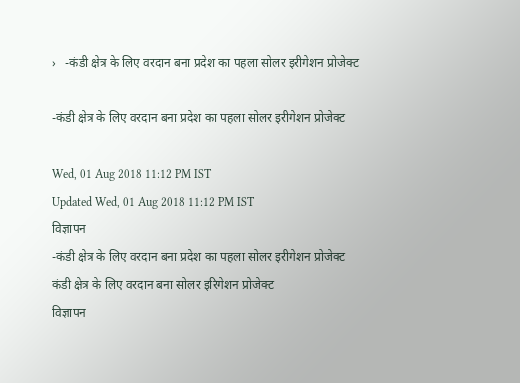›   -कंडी क्षेत्र के लिए वरदान बना प्रदेश का पहला सोलर इरीगेशन प्रोजेक्ट

-कंडी क्षेत्र के लिए वरदान बना प्रदेश का पहला सोलर इरीगेशन प्रोजेक्ट

Wed, 01 Aug 2018 11:12 PM IST
Updated Wed, 01 Aug 2018 11:12 PM IST
विज्ञापन
-कंडी क्षेत्र के लिए वरदान बना प्रदेश का पहला सोलर इरीगेशन प्रोजेक्ट
कंडी क्षेत्र के लिए वरदान बना सोलर इरिगेशन प्रोजेक्ट
विज्ञापन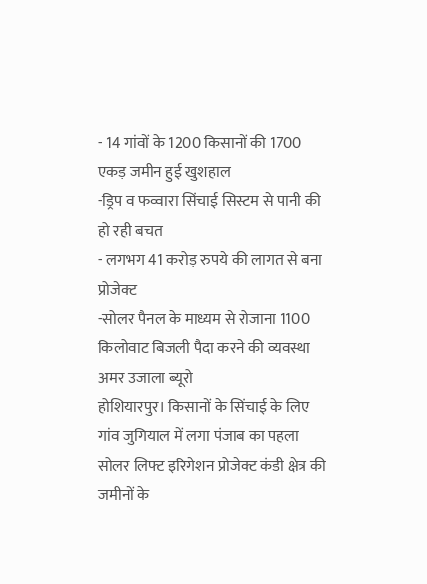- 14 गांवों के 1200 किसानों की 1700 एकड़ जमीन हुई खुशहाल
-ड्रिप व फव्वारा सिंचाई सिस्टम से पानी की हो रही बचत
- लगभग 41 करोड़ रुपये की लागत से बना प्रोजेक्ट
-सोलर पैनल के माध्यम से रोजाना 1100 किलोवाट बिजली पैदा करने की व्यवस्था
अमर उजाला ब्यूरो
होशियारपुर। किसानों के सिंचाई के लिए गांव जुगियाल में लगा पंजाब का पहला सोलर लिफ्ट इरिगेशन प्रोजेक्ट कंडी क्षेत्र की जमीनों के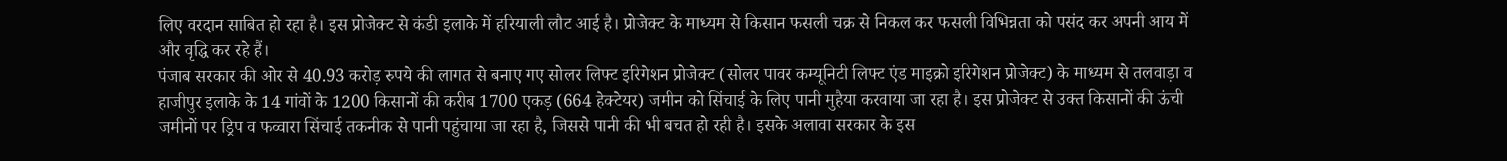लिए वरदान साबित हो रहा है। इस प्रोजेक्ट से कंडी इलाके में हरियाली लौट आई है। प्रोजेक्ट के माध्यम से किसान फसली चक्र से निकल कर फसली विभिन्नता को पसंद कर अपनी आय में और वृद्धि कर रहे हैं।
पंजाब सरकार की ओर से 40.93 करोड़ रुपये की लागत से बनाए गए सोलर लिफ्ट इरिगेशन प्रोजेक्ट (सोलर पावर कम्यूनिटी लिफ्ट एंड माइक्रो इरिगेशन प्रोजेक्ट) के माध्यम से तलवाड़ा व हाजीपुर इलाके के 14 गांवों के 1200 किसानों की करीब 1700 एकड़ (664 हेक्टेयर) जमीन को सिंचाई के लिए पानी मुहैया करवाया जा रहा है। इस प्रोजेक्ट से उक्त किसानों की ऊंची जमीनों पर ड्रिप व फव्वारा सिंचाई तकनीक से पानी पहुंचाया जा रहा है, जिससे पानी की भी बचत हो रही है। इसके अलावा सरकार के इस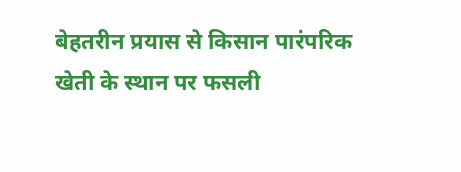बेहतरीन प्रयास से किसान पारंपरिक खेती के स्थान पर फसली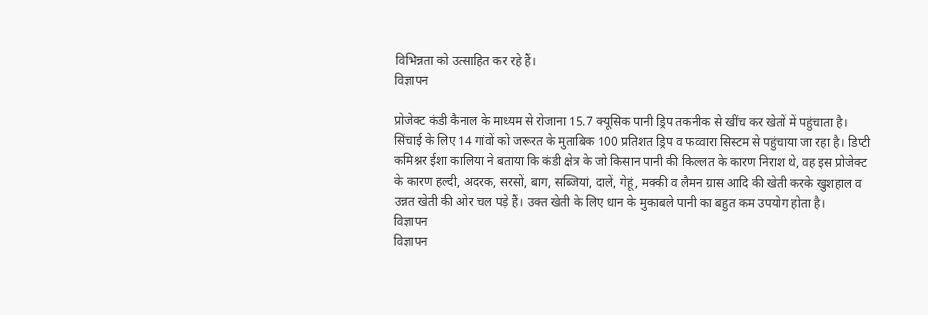विभिन्नता को उत्साहित कर रहे हैं।
विज्ञापन

प्रोजेक्ट कंडी कैनाल के माध्यम से रोजाना 15.7 क्यूसिक पानी ड्रिप तकनीक से खींच कर खेतों में पहुंचाता है। सिंचाई के लिए 14 गांवों को जरूरत के मुताबिक 100 प्रतिशत ड्रिप व फव्वारा सिस्टम से पहुंचाया जा रहा है। डिप्टी कमिश्नर ईशा कालिया ने बताया कि कंडी क्षेत्र के जो किसान पानी की किल्लत के कारण निराश थे, वह इस प्रोजेक्ट के कारण हल्दी, अदरक, सरसों, बाग, सब्जियां, दालें, गेहूं, मक्की व लैमन ग्रास आदि की खेती करके खुशहाल व उन्नत खेती की ओर चल पड़े हैं। उक्त खेती के लिए धान के मुकाबले पानी का बहुत कम उपयोग होता है।
विज्ञापन
विज्ञापन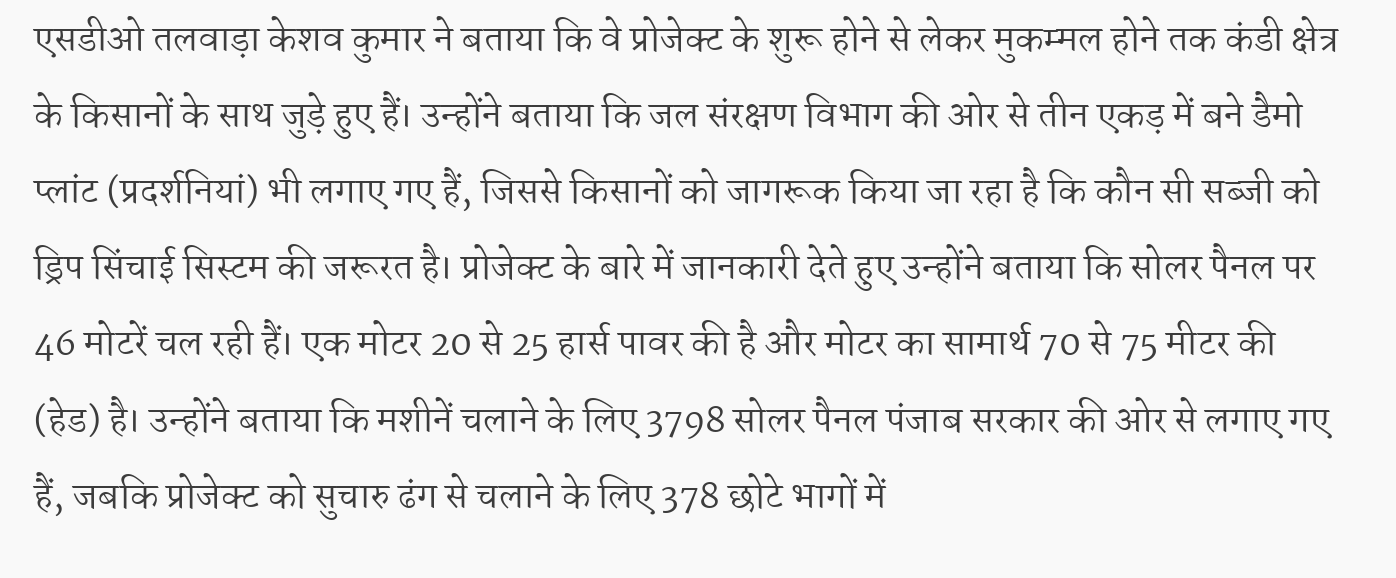एसडीओ तलवाड़ा केशव कुमार ने बताया कि वे प्रोजेक्ट के शुरू होने से लेकर मुकम्मल होने तक कंडी क्षेत्र के किसानों के साथ जुड़े हुए हैं। उन्होंने बताया कि जल संरक्षण विभाग की ओर से तीन एकड़ में बने डैमो प्लांट (प्रदर्शनियां) भी लगाए गए हैं, जिससे किसानों को जागरूक किया जा रहा है कि कौन सी सब्जी को ड्रिप सिंचाई सिस्टम की जरूरत है। प्रोजेक्ट के बारे में जानकारी देते हुए उन्होंने बताया कि सोलर पैनल पर 46 मोटरें चल रही हैं। एक मोटर 20 से 25 हार्स पावर की है और मोटर का सामार्थ 70 से 75 मीटर की (हेड) है। उन्होंने बताया कि मशीनें चलाने के लिए 3798 सोलर पैनल पंजाब सरकार की ओर से लगाए गए हैं, जबकि प्रोजेक्ट को सुचारु ढंग से चलाने के लिए 378 छोटे भागों में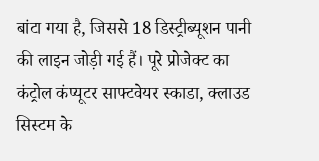बांटा गया है, जिससे 18 डिस्ट्रीब्यूशन पानी की लाइन जोड़ी गई हैं। पूरे प्रोजेक्ट का कंट्रोल कंप्यूटर साफ्टवेयर स्काडा, क्लाउड सिस्टम के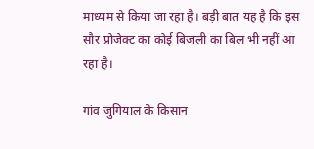माध्यम से किया जा रहा है। बड़ी बात यह है कि इस सौर प्रोजेक्ट का कोई बिजली का बिल भी नहीं आ रहा है।

गांव जुगियाल के किसान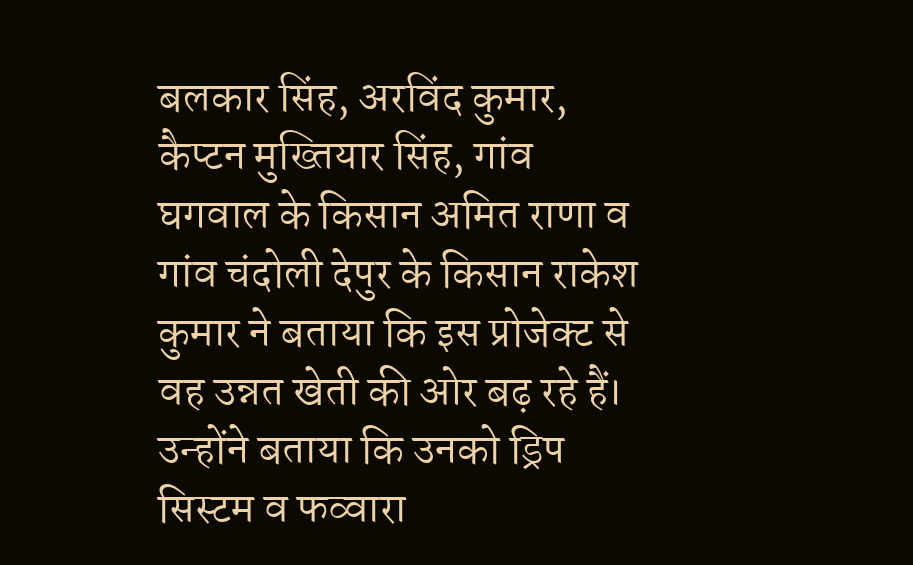बलकार सिंह, अरविंद कुमार, कैप्टन मुख्तियार सिंह, गांव घगवाल के किसान अमित राणा व गांव चंदोली देपुर के किसान राकेश कुमार ने बताया कि इस प्रोजेक्ट से वह उन्नत खेती की ओर बढ़ रहे हैं। उन्होंने बताया कि उनको ड्रिप सिस्टम व फव्वारा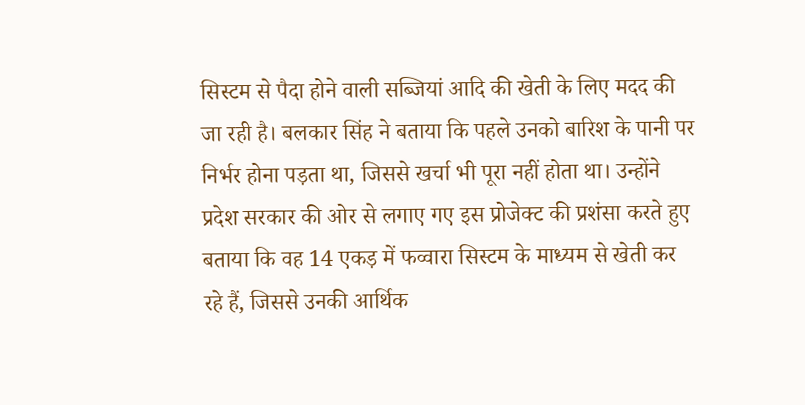सिस्टम से पैदा होने वाली सब्जियां आदि की खेती के लिए मदद की जा रही है। बलकार सिंह ने बताया कि पहले उनको बारिश के पानी पर निर्भर होना पड़ता था, जिससे खर्चा भी पूरा नहीं होता था। उन्होंने प्रदेश सरकार की ओर से लगाए गए इस प्रोजेक्ट की प्रशंसा करते हुए बताया कि वह 14 एकड़ में फव्वारा सिस्टम के माध्यम से खेती कर रहे हैं, जिससे उनकी आर्थिक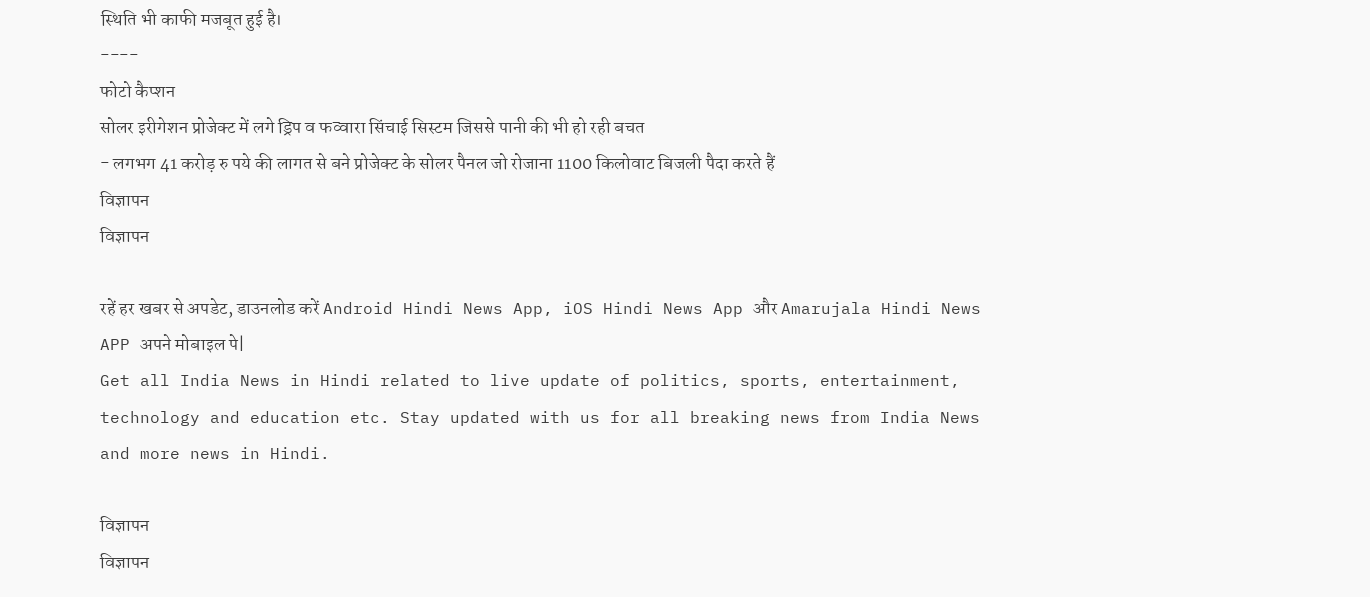स्थिति भी काफी मजबूत हुई है।
----
फोटो कैप्शन
सोलर इरीगेशन प्रोजेक्ट में लगे ड्रिप व फव्वारा सिंचाई सिस्टम जिससे पानी की भी हो रही बचत
- लगभग 41 करोड़ रु पये की लागत से बने प्रोजेक्ट के सोलर पैनल जो रोजाना 1100 किलोवाट बिजली पैदा करते हैं
विज्ञापन
विज्ञापन

रहें हर खबर से अपडेट, डाउनलोड करें Android Hindi News App, iOS Hindi News App और Amarujala Hindi News APP अपने मोबाइल पे|
Get all India News in Hindi related to live update of politics, sports, entertainment, technology and education etc. Stay updated with us for all breaking news from India News and more news in Hindi.

विज्ञापन
विज्ञापन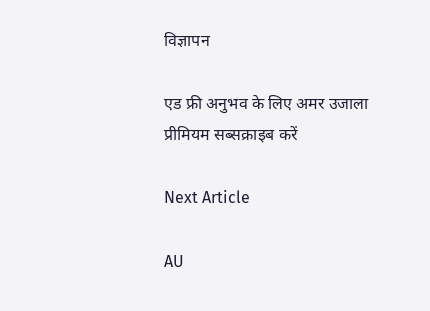विज्ञापन

एड फ्री अनुभव के लिए अमर उजाला प्रीमियम सब्सक्राइब करें

Next Article

AU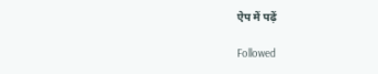ऐप में पढ़ें

Followed